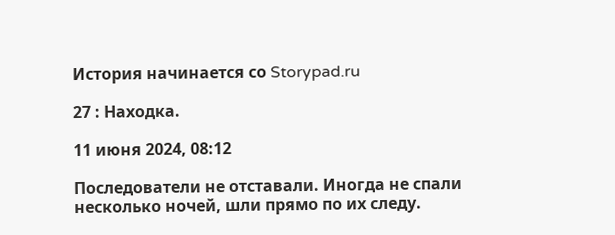История начинается со Storypad.ru

27 : Находка.

11 июня 2024, 08:12

Последователи не отставали. Иногда не спали несколько ночей, шли прямо по их следу.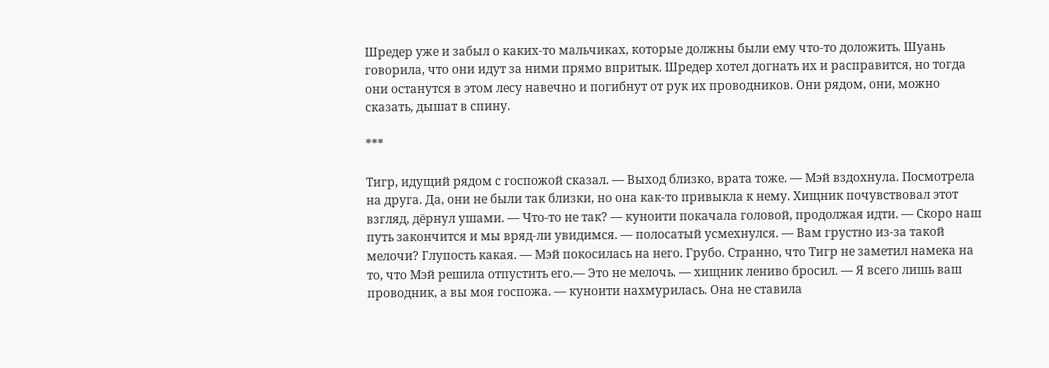Шредер уже и забыл о каких-то мальчиках, которые должны были ему что-то доложить. Шуань говорила, что они идут за ними прямо впритык. Шредер хотел догнать их и расправится, но тогда они останутся в этом лесу навечно и погибнут от рук их проводников. Они рядом, они, можно сказать, дышат в спину.

***

Тигр, идущий рядом с госпожой сказал. — Выход близко, врата тоже. — Мэй вздохнула. Посмотрела на друга. Да, они не были так близки, но она как-то привыкла к нему. Хищник почувствовал этот взгляд, дёрнул ушами. — Что-то не так? — куноити покачала головой, продолжая идти. — Скоро наш путь закончится и мы вряд-ли увидимся. — полосатый усмехнулся. — Вам грустно из-за такой мелочи? Глупость какая. — Мэй покосилась на него. Грубо. Странно, что Тигр не заметил намека на то, что Мэй решила отпустить его.— Это не мелочь. — хищник лениво бросил. — Я всего лишь ваш проводник, а вы моя госпожа. — куноити нахмурилась. Она не ставила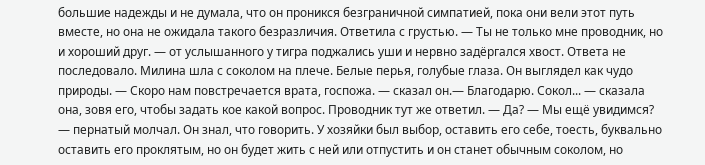большие надежды и не думала, что он проникся безграничной симпатией, пока они вели этот путь вместе, но она не ожидала такого безразличия. Ответила с грустью. — Ты не только мне проводник, но и хороший друг. — от услышанного у тигра поджались уши и нервно задёргался хвост. Ответа не последовало. Милина шла с соколом на плече. Белые перья, голубые глаза. Он выглядел как чудо природы. — Скоро нам повстречается врата, госпожа. — сказал он.— Благодарю. Сокол... — сказала она, зовя его, чтобы задать кое какой вопрос. Проводник тут же ответил. — Да? — Мы ещё увидимся? — пернатый молчал. Он знал, что говорить. У хозяйки был выбор, оставить его себе, тоесть, буквально оставить его проклятым, но он будет жить с ней или отпустить и он станет обычным соколом, но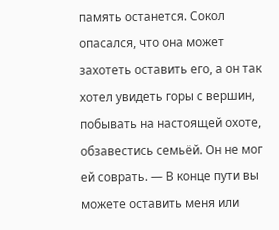память останется. Сокол опасался, что она может захотеть оставить его, а он так хотел увидеть горы с вершин, побывать на настоящей охоте, обзавестись семьёй. Он не мог ей соврать. — В конце пути вы можете оставить меня или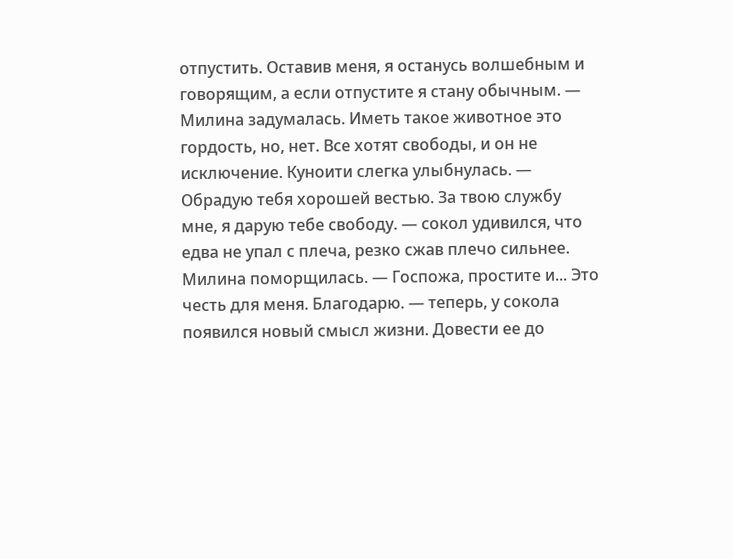отпустить. Оставив меня, я останусь волшебным и говорящим, а если отпустите я стану обычным. — Милина задумалась. Иметь такое животное это гордость, но, нет. Все хотят свободы, и он не исключение. Куноити слегка улыбнулась. — Обрадую тебя хорошей вестью. За твою службу мне, я дарую тебе свободу. — сокол удивился, что едва не упал с плеча, резко сжав плечо сильнее. Милина поморщилась. — Госпожа, простите и... Это честь для меня. Благодарю. — теперь, у сокола появился новый смысл жизни. Довести ее до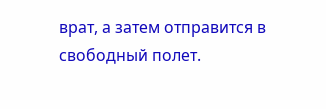врат, а затем отправится в свободный полет.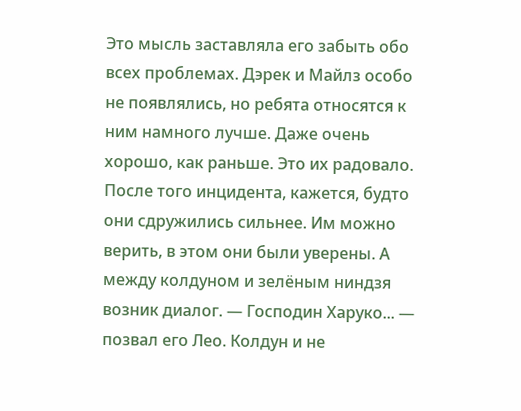Это мысль заставляла его забыть обо всех проблемах. Дэрек и Майлз особо не появлялись, но ребята относятся к ним намного лучше. Даже очень хорошо, как раньше. Это их радовало. После того инцидента, кажется, будто они сдружились сильнее. Им можно верить, в этом они были уверены. А между колдуном и зелёным ниндзя возник диалог. — Господин Харуко... — позвал его Лео. Колдун и не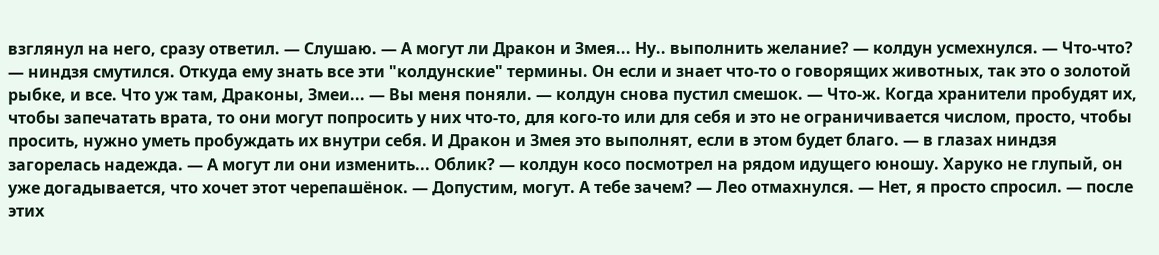взглянул на него, сразу ответил. — Слушаю. — А могут ли Дракон и Змея... Ну.. выполнить желание? — колдун усмехнулся. — Что-что? — ниндзя смутился. Откуда ему знать все эти "колдунские" термины. Он если и знает что-то о говорящих животных, так это о золотой рыбке, и все. Что уж там, Драконы, Змеи... — Вы меня поняли. — колдун снова пустил смешок. — Что-ж. Когда хранители пробудят их, чтобы запечатать врата, то они могут попросить у них что-то, для кого-то или для себя и это не ограничивается числом, просто, чтобы просить, нужно уметь пробуждать их внутри себя. И Дракон и Змея это выполнят, если в этом будет благо. — в глазах ниндзя загорелась надежда. — А могут ли они изменить... Облик? — колдун косо посмотрел на рядом идущего юношу. Харуко не глупый, он уже догадывается, что хочет этот черепашёнок. — Допустим, могут. А тебе зачем? — Лео отмахнулся. — Нет, я просто спросил. — после этих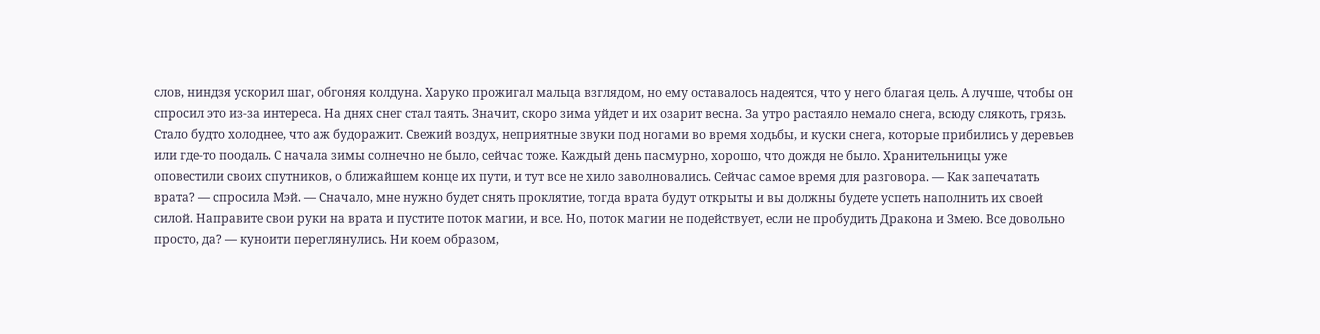слов, ниндзя ускорил шаг, обгоняя колдуна. Харуко прожигал мальца взглядом, но ему оставалось надеятся, что у него благая цель. А лучше, чтобы он спросил это из-за интереса. На днях снег стал таять. Значит, скоро зима уйдет и их озарит весна. За утро растаяло немало снега, всюду слякоть, грязь. Стало будто холоднее, что аж будоражит. Свежий воздух, неприятные звуки под ногами во время ходьбы, и куски снега, которые прибились у деревьев или где-то поодаль. С начала зимы солнечно не было, сейчас тоже. Каждый день пасмурно, хорошо, что дождя не было. Хранительницы уже оповестили своих спутников, о ближайшем конце их пути, и тут все не хило заволновались. Сейчас самое время для разговора. — Как запечатать врата? — спросила Мэй. — Сначало, мне нужно будет снять проклятие, тогда врата будут открыты и вы должны будете успеть наполнить их своей силой. Направите свои руки на врата и пустите поток магии, и все. Но, поток магии не подействует, если не пробудить Дракона и Змею. Все довольно просто, да? — куноити переглянулись. Ни коем образом,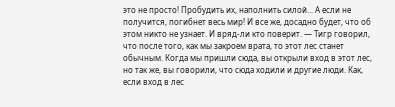это не просто! Пробудить их, наполнить силой... А если не получится, погибнет весь мир! И все же, досадно будет, что об этом никто не узнает. И вряд-ли кто поверит. — Тигр говорил, что после того, как мы закроем врата, то этот лес станет обычным. Когда мы пришли сюда, вы открыли вход в этот лес, но так же, вы говорили, что сюда ходили и другие люди. Как, если вход в лес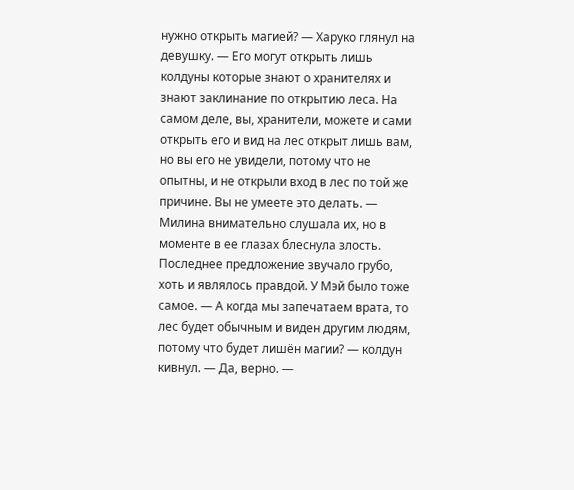нужно открыть магией? — Харуко глянул на девушку. — Его могут открыть лишь колдуны которые знают о хранителях и знают заклинание по открытию леса. На самом деле, вы, хранители, можете и сами открыть его и вид на лес открыт лишь вам, но вы его не увидели, потому что не опытны, и не открыли вход в лес по той же причине. Вы не умеете это делать. — Милина внимательно слушала их, но в моменте в ее глазах блеснула злость. Последнее предложение звучало грубо, хоть и являлось правдой. У Мэй было тоже самое. — А когда мы запечатаем врата, то лес будет обычным и виден другим людям, потому что будет лишён магии? — колдун кивнул. — Да, верно. —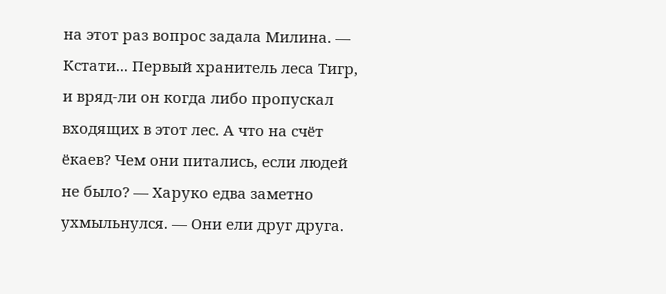на этот раз вопрос задала Милина. — Кстати... Первый хранитель леса Тигр, и вряд-ли он когда либо пропускал входящих в этот лес. А что на счёт ёкаев? Чем они питались, если людей не было? — Харуко едва заметно ухмыльнулся. — Они ели друг друга.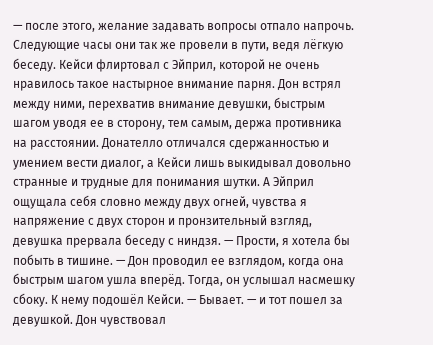— после этого, желание задавать вопросы отпало напрочь. Следующие часы они так же провели в пути, ведя лёгкую беседу. Кейси флиртовал с Эйприл, которой не очень нравилось такое настырное внимание парня. Дон встрял между ними, перехватив внимание девушки, быстрым шагом уводя ее в сторону, тем самым, держа противника на расстоянии. Донателло отличался сдержанностью и умением вести диалог, а Кейси лишь выкидывал довольно странные и трудные для понимания шутки. А Эйприл ощущала себя словно между двух огней, чувства я напряжение с двух сторон и пронзительный взгляд, девушка прервала беседу с ниндзя. — Прости, я хотела бы побыть в тишине. — Дон проводил ее взглядом, когда она быстрым шагом ушла вперёд. Тогда, он услышал насмешку сбоку. К нему подошёл Кейси. — Бывает. — и тот пошел за девушкой. Дон чувствовал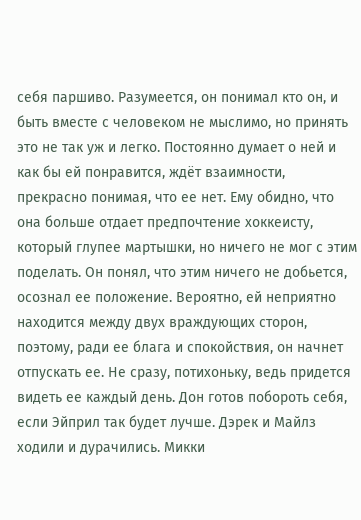себя паршиво. Разумеется, он понимал кто он, и быть вместе с человеком не мыслимо, но принять это не так уж и легко. Постоянно думает о ней и как бы ей понравится, ждёт взаимности, прекрасно понимая, что ее нет. Ему обидно, что она больше отдает предпочтение хоккеисту, который глупее мартышки, но ничего не мог с этим поделать. Он понял, что этим ничего не добьется, осознал ее положение. Вероятно, ей неприятно находится между двух враждующих сторон, поэтому, ради ее блага и спокойствия, он начнет отпускать ее. Не сразу, потихоньку, ведь придется видеть ее каждый день. Дон готов побороть себя, если Эйприл так будет лучше. Дэрек и Майлз ходили и дурачились. Микки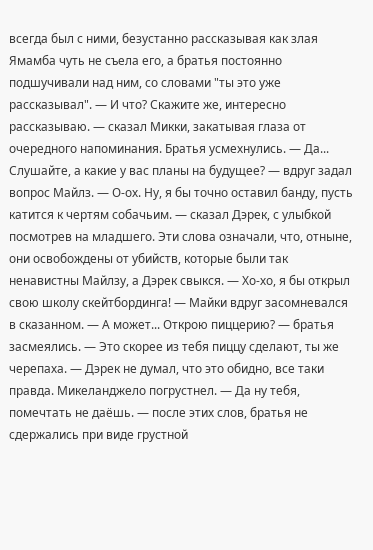всегда был с ними, безустанно рассказывая как злая Ямамба чуть не съела его, а братья постоянно подшучивали над ним, со словами "ты это уже рассказывал". — И что? Скажите же, интересно рассказываю. — сказал Микки, закатывая глаза от очередного напоминания. Братья усмехнулись. — Да... Слушайте, а какие у вас планы на будущее? — вдруг задал вопрос Майлз. — О-ох. Ну, я бы точно оставил банду, пусть катится к чертям собачьим. — сказал Дэрек, с улыбкой посмотрев на младшего. Эти слова означали, что, отныне, они освобождены от убийств, которые были так ненавистны Майлзу, а Дэрек свыкся. — Хо-хо, я бы открыл свою школу скейтбординга! — Майки вдруг засомневался в сказанном. — А может... Открою пиццерию? — братья засмеялись. — Это скорее из тебя пиццу сделают, ты же черепаха. — Дэрек не думал, что это обидно, все таки правда. Микеланджело погрустнел. — Да ну тебя, помечтать не даёшь. — после этих слов, братья не сдержались при виде грустной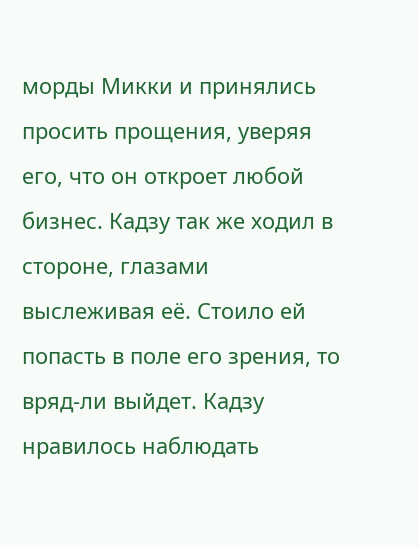морды Микки и принялись просить прощения, уверяя его, что он откроет любой бизнес. Кадзу так же ходил в стороне, глазами выслеживая её. Стоило ей попасть в поле его зрения, то вряд-ли выйдет. Кадзу нравилось наблюдать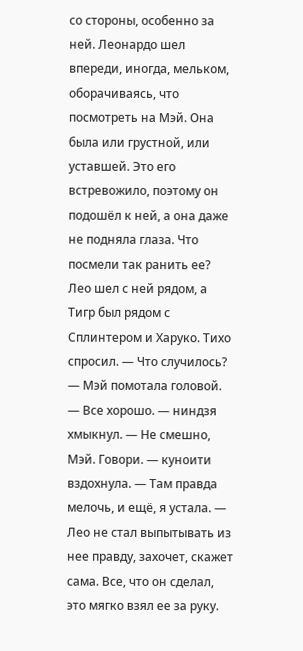со стороны, особенно за ней. Леонардо шел впереди, иногда, мельком, оборачиваясь, что посмотреть на Мэй. Она была или грустной, или уставшей. Это его встревожило, поэтому он подошёл к ней, а она даже не подняла глаза. Что посмели так ранить ее? Лео шел с ней рядом, а Тигр был рядом с Сплинтером и Харуко. Тихо спросил. — Что случилось? — Мэй помотала головой. — Все хорошо. — ниндзя хмыкнул. — Не смешно, Мэй. Говори. — куноити вздохнула. — Там правда мелочь, и ещё, я устала. — Лео не стал выпытывать из нее правду, захочет, скажет сама. Все, что он сделал, это мягко взял ее за руку.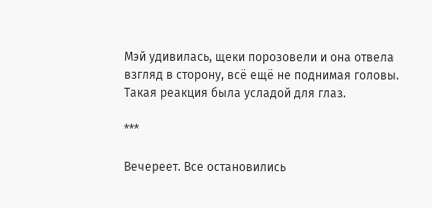Мэй удивилась, щеки порозовели и она отвела взгляд в сторону, всё ещё не поднимая головы. Такая реакция была усладой для глаз.

***

Вечереет. Все остановились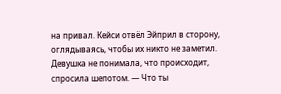на привал. Кейси отвёл Эйприл в сторону, оглядываясь, чтобы их никто не заметил. Девушка не понимала, что происходит, спросила шепотом. — Что ты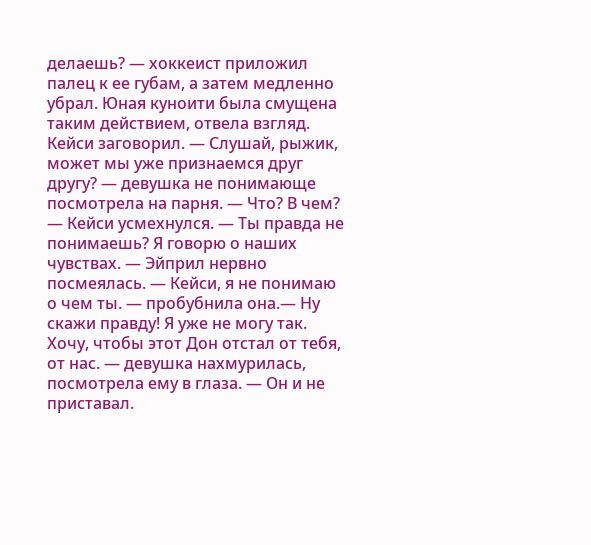делаешь? — хоккеист приложил палец к ее губам, а затем медленно убрал. Юная куноити была смущена таким действием, отвела взгляд. Кейси заговорил. — Слушай, рыжик, может мы уже признаемся друг другу? — девушка не понимающе посмотрела на парня. — Что? В чем? — Кейси усмехнулся. — Ты правда не понимаешь? Я говорю о наших чувствах. — Эйприл нервно посмеялась. — Кейси, я не понимаю о чем ты. — пробубнила она.— Ну скажи правду! Я уже не могу так. Хочу, чтобы этот Дон отстал от тебя, от нас. — девушка нахмурилась, посмотрела ему в глаза. — Он и не приставал.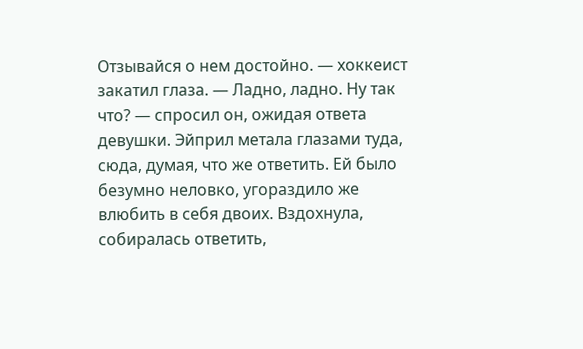Отзывайся о нем достойно. — хоккеист закатил глаза. — Ладно, ладно. Ну так что? — спросил он, ожидая ответа девушки. Эйприл метала глазами туда, сюда, думая, что же ответить. Ей было безумно неловко, угораздило же влюбить в себя двоих. Вздохнула, собиралась ответить,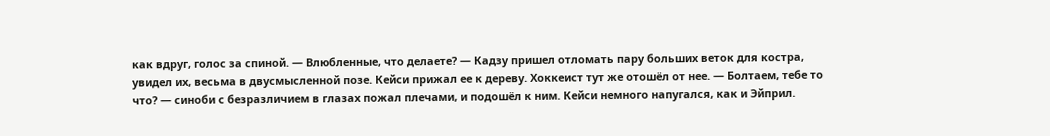как вдруг, голос за спиной. — Влюбленные, что делаете? — Кадзу пришел отломать пару больших веток для костра, увидел их, весьма в двусмысленной позе. Кейси прижал ее к дереву. Хоккеист тут же отошёл от нее. — Болтаем, тебе то что? — синоби с безразличием в глазах пожал плечами, и подошёл к ним. Кейси немного напугался, как и Эйприл.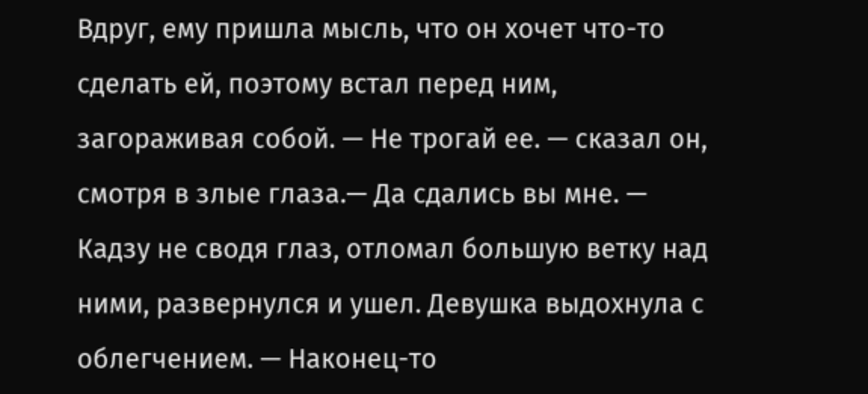Вдруг, ему пришла мысль, что он хочет что-то сделать ей, поэтому встал перед ним, загораживая собой. — Не трогай ее. — сказал он, смотря в злые глаза.— Да сдались вы мне. — Кадзу не сводя глаз, отломал большую ветку над ними, развернулся и ушел. Девушка выдохнула с облегчением. — Наконец-то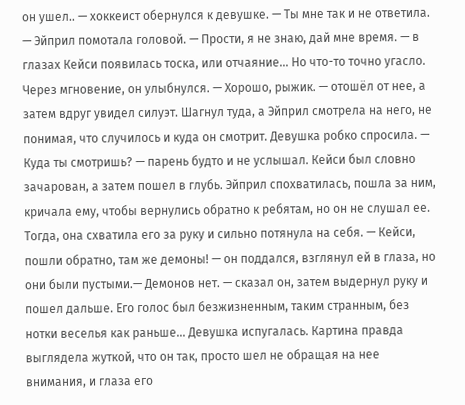он ушел.. — хоккеист обернулся к девушке. — Ты мне так и не ответила. — Эйприл помотала головой. — Прости, я не знаю, дай мне время. — в глазах Кейси появилась тоска, или отчаяние... Но что-то точно угасло. Через мгновение, он улыбнулся. — Хорошо, рыжик. — отошёл от нее, а затем вдруг увидел силуэт. Шагнул туда, а Эйприл смотрела на него, не понимая, что случилось и куда он смотрит. Девушка робко спросила. — Куда ты смотришь? — парень будто и не услышал. Кейси был словно зачарован, а затем пошел в глубь. Эйприл спохватилась, пошла за ним, кричала ему, чтобы вернулись обратно к ребятам, но он не слушал ее. Тогда, она схватила его за руку и сильно потянула на себя. — Кейси, пошли обратно, там же демоны! — он поддался, взглянул ей в глаза, но они были пустыми.— Демонов нет. — сказал он, затем выдернул руку и пошел дальше. Его голос был безжизненным, таким странным, без нотки веселья как раньше... Девушка испугалась. Картина правда выглядела жуткой, что он так, просто шел не обращая на нее внимания, и глаза его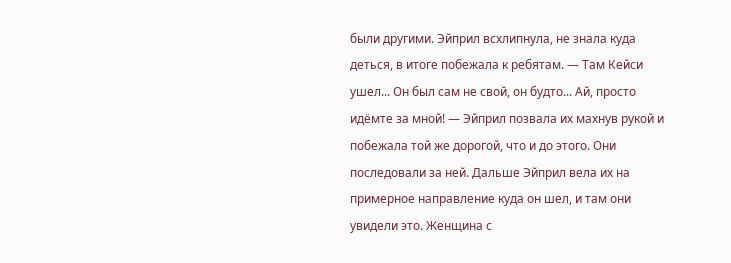были другими. Эйприл всхлипнула, не знала куда деться, в итоге побежала к ребятам. — Там Кейси ушел... Он был сам не свой, он будто... Ай, просто идёмте за мной! — Эйприл позвала их махнув рукой и побежала той же дорогой, что и до этого. Они последовали за ней. Дальше Эйприл вела их на примерное направление куда он шел, и там они увидели это. Женщина с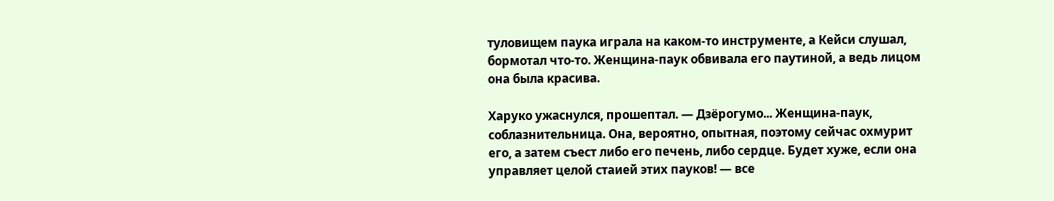туловищем паука играла на каком-то инструменте, а Кейси слушал, бормотал что-то. Женщина-паук обвивала его паутиной, а ведь лицом она была красива.

Харуко ужаснулся, прошептал. — Дзёрогумо... Женщина-паук, соблазнительница. Она, вероятно, опытная, поэтому сейчас охмурит его, а затем съест либо его печень, либо сердце. Будет хуже, если она управляет целой стаией этих пауков! — все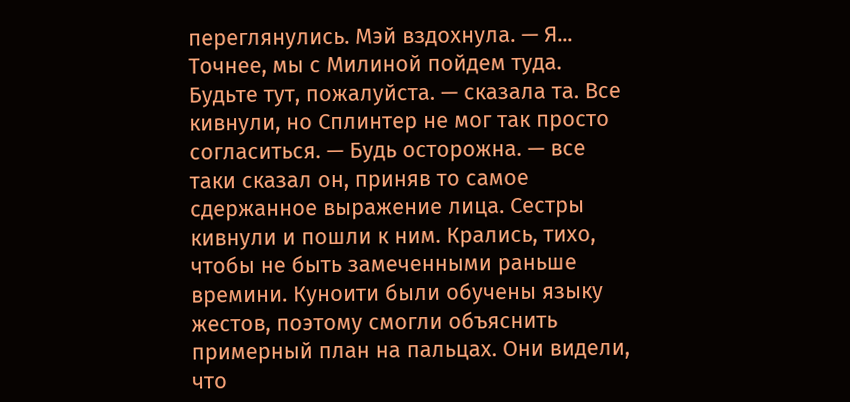переглянулись. Мэй вздохнула. — Я... Точнее, мы с Милиной пойдем туда. Будьте тут, пожалуйста. — сказала та. Все кивнули, но Сплинтер не мог так просто согласиться. — Будь осторожна. — все таки сказал он, приняв то самое сдержанное выражение лица. Сестры кивнули и пошли к ним. Крались, тихо, чтобы не быть замеченными раньше времини. Куноити были обучены языку жестов, поэтому смогли объяснить примерный план на пальцах. Они видели, что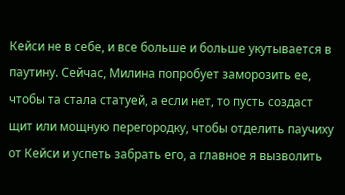Кейси не в себе, и все больше и больше укутывается в паутину. Сейчас, Милина попробует заморозить ее, чтобы та стала статуей, а если нет, то пусть создаст щит или мощную перегородку, чтобы отделить паучиху от Кейси и успеть забрать его, а главное я вызволить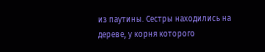из паутины. Сестры находились на дереве, у корня которого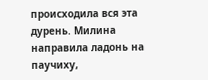происходила вся эта дурень. Милина направила ладонь на паучиху,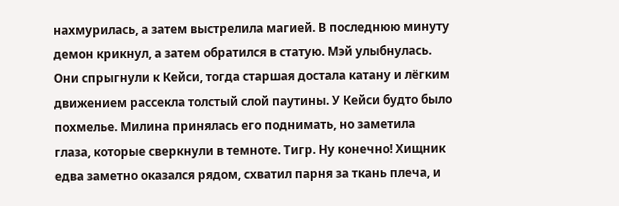нахмурилась, а затем выстрелила магией. В последнюю минуту демон крикнул, а затем обратился в статую. Мэй улыбнулась. Они спрыгнули к Кейси, тогда старшая достала катану и лёгким движением рассекла толстый слой паутины. У Кейси будто было похмелье. Милина принялась его поднимать, но заметила глаза, которые сверкнули в темноте. Тигр. Ну конечно! Хищник едва заметно оказался рядом, схватил парня за ткань плеча, и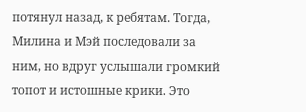потянул назад, к ребятам. Тогда, Милина и Мэй последовали за ним, но вдруг услышали громкий топот и истошные крики. Это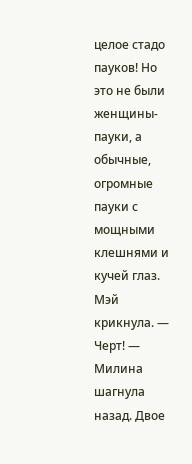целое стадо пауков! Но это не были женщины-пауки, а обычные, огромные пауки с мощными клешнями и кучей глаз. Мэй крикнула. — Черт! — Милина шагнула назад. Двое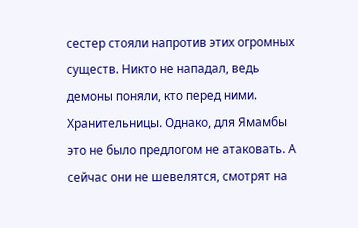сестер стояли напротив этих огромных существ. Никто не нападал, ведь демоны поняли, кто перед ними. Хранительницы. Однако, для Ямамбы это не было предлогом не атаковать. А сейчас они не шевелятся, смотрят на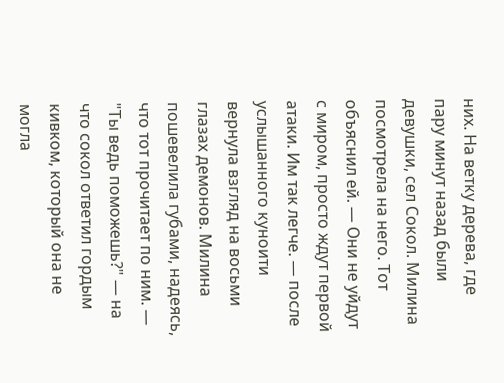них. На ветку дерева, где пару минут назад были девушки, сел Сокол. Милина посмотрела на него. Тот объяснил ей. — Они не уйдут с миром, просто ждут первой атаки. Им так легче. — после услышанного куноити вернула взгляд на восьми глазах демонов. Милина пошевелила губами, надеясь, что тот прочитает по ним. — "Ты ведь поможешь?" — на что сокол ответил гордым кивком, который она не могла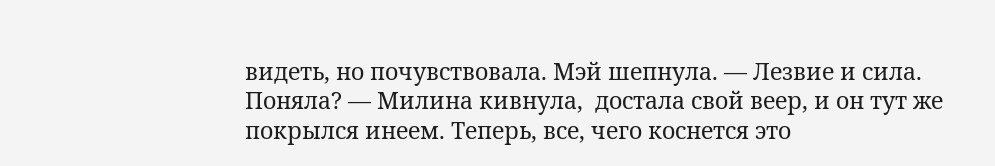видеть, но почувствовала. Мэй шепнула. — Лезвие и сила. Поняла? — Милина кивнула,  достала свой веер, и он тут же покрылся инеем. Теперь, все, чего коснется это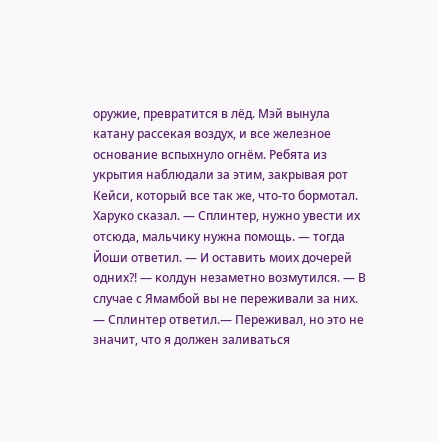оружие, превратится в лёд. Мэй вынула катану рассекая воздух, и все железное основание вспыхнуло огнём. Ребята из укрытия наблюдали за этим, закрывая рот Кейси, который все так же, что-то бормотал. Харуко сказал. — Сплинтер, нужно увести их отсюда, мальчику нужна помощь. — тогда Йоши ответил. — И оставить моих дочерей одних?! — колдун незаметно возмутился. — В случае с Ямамбой вы не переживали за них. — Сплинтер ответил.— Переживал, но это не значит, что я должен заливаться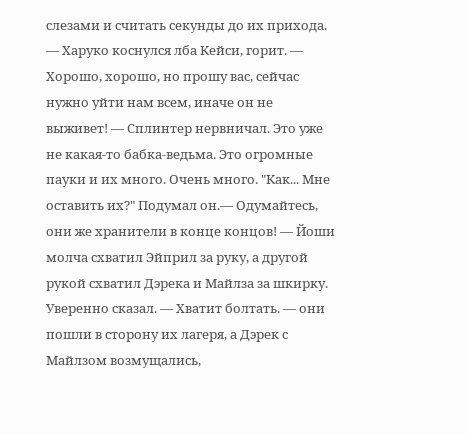слезами и считать секунды до их прихода. — Харуко коснулся лба Кейси, горит. — Хорошо, хорошо, но прошу вас, сейчас нужно уйти нам всем, иначе он не выживет! — Сплинтер нервничал. Это уже не какая-то бабка-ведьма. Это огромные пауки и их много. Очень много. "Как... Мне оставить их?" Подумал он.— Одумайтесь, они же хранители в конце концов! — Йоши молча схватил Эйприл за руку, а другой рукой схватил Дэрека и Майлза за шкирку. Уверенно сказал. — Хватит болтать. — они пошли в сторону их лагеря, а Дэрек с Майлзом возмущались,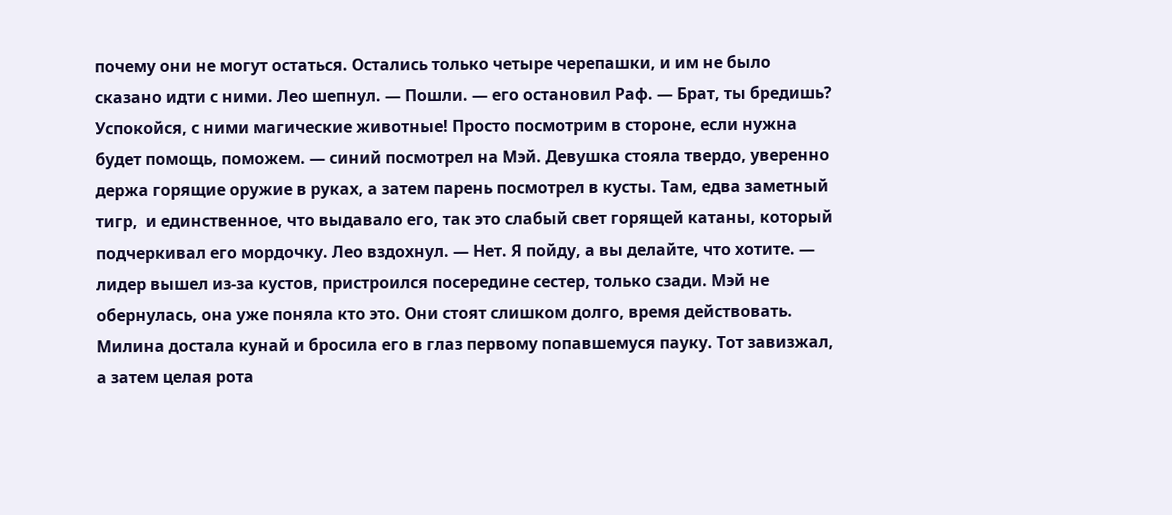почему они не могут остаться. Остались только четыре черепашки, и им не было сказано идти с ними. Лео шепнул. — Пошли. — его остановил Раф. — Брат, ты бредишь? Успокойся, с ними магические животные! Просто посмотрим в стороне, если нужна будет помощь, поможем. — синий посмотрел на Мэй. Девушка стояла твердо, уверенно держа горящие оружие в руках, а затем парень посмотрел в кусты. Там, едва заметный тигр,  и единственное, что выдавало его, так это слабый свет горящей катаны, который подчеркивал его мордочку. Лео вздохнул. — Нет. Я пойду, а вы делайте, что хотите. — лидер вышел из-за кустов, пристроился посередине сестер, только сзади. Мэй не обернулась, она уже поняла кто это. Они стоят слишком долго, время действовать. Милина достала кунай и бросила его в глаз первому попавшемуся пауку. Тот завизжал, а затем целая рота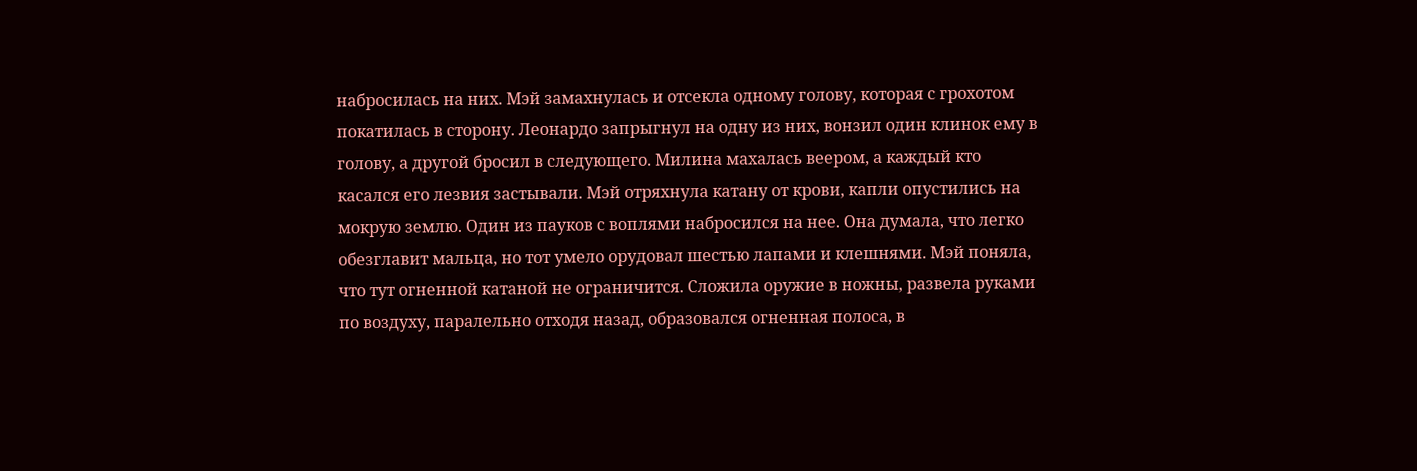набросилась на них. Мэй замахнулась и отсекла одному голову, которая с грохотом покатилась в сторону. Леонардо запрыгнул на одну из них, вонзил один клинок ему в голову, а другой бросил в следующего. Милина махалась веером, а каждый кто касался его лезвия застывали. Мэй отряхнула катану от крови, капли опустились на мокрую землю. Один из пауков с воплями набросился на нее. Она думала, что легко обезглавит мальца, но тот умело орудовал шестью лапами и клешнями. Мэй поняла, что тут огненной катаной не ограничится. Сложила оружие в ножны, развела руками по воздуху, паралельно отходя назад, образовался огненная полоса, в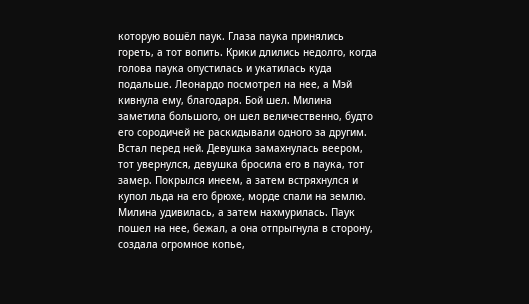которую вошёл паук. Глаза паука принялись гореть, а тот вопить. Крики длились недолго, когда голова паука опустилась и укатилась куда подальше. Леонардо посмотрел на нее, а Мэй кивнула ему, благодаря. Бой шел. Милина заметила большого, он шел величественно, будто его сородичей не раскидывали одного за другим. Встал перед ней. Девушка замахнулась веером, тот увернулся, девушка бросила его в паука, тот замер. Покрылся инеем, а затем встряхнулся и купол льда на его брюхе, морде спали на землю. Милина удивилась, а затем нахмурилась. Паук пошел на нее, бежал, а она отпрыгнула в сторону, создала огромное копье,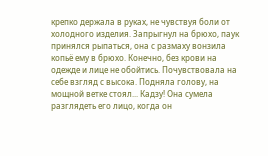крепко держала в руках, не чувствуя боли от холодного изделия. Запрыгнул на брюхо, паук принялся рыпаться, она с размаху вонзила копьё ему в брюхо. Конечно, без крови на одежде и лице не обойтись. Почувствовала на себе взгляд с высока. Подняла голову, на мощной ветке стоял... Кадзу! Она сумела разглядеть его лицо, когда он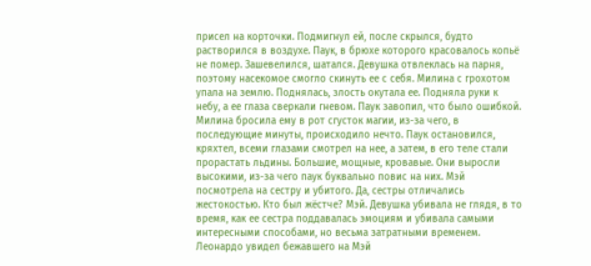присел на корточки. Подмигнул ей, после скрылся, будто растворился в воздухе. Паук, в брюхе которого красовалось копьё не помер. Зашевелился, шатался. Девушка отвлеклась на парня, поэтому насекомое смогло скинуть ее с себя. Милина с грохотом упала на землю. Поднялась, злость окутала ее. Подняла руки к небу, а ее глаза сверкали гневом. Паук завопил, что было ошибкой. Милина бросила ему в рот сгусток магии, из-за чего, в последующие минуты, происходило нечто. Паук остановился, кряхтел, всеми глазами смотрел на нее, а затем, в его теле стали прорастать льдины. Большие, мощные, кровавые. Они выросли высокими, из-за чего паук буквально повис на них. Мэй посмотрела на сестру и убитого. Да, сестры отличались жестокостью. Кто был жёстче? Мэй. Девушка убивала не глядя, в то время, как ее сестра поддавалась эмоциям и убивала самыми интересными способами, но весьма затратными временем. Леонардо увидел бежавшего на Мэй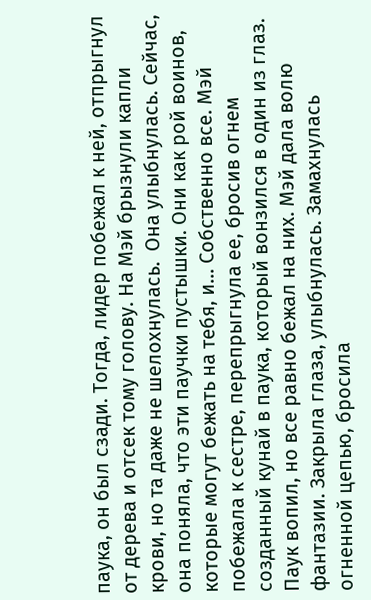паука, он был сзади. Тогда, лидер побежал к ней, отпрыгнул от дерева и отсек тому голову. На Мэй брызнули капли крови, но та даже не шелохнулась.  Она улыбнулась. Сейчас, она поняла, что эти паучки пустышки. Они как рой воинов, которые могут бежать на тебя, и... Собственно все. Мэй побежала к сестре, перепрыгнула ее, бросив огнем созданный кунай в паука, который вонзился в один из глаз. Паук вопил, но все равно бежал на них. Мэй дала волю фантазии. Закрыла глаза, улыбнулась. Замахнулась огненной цепью, бросила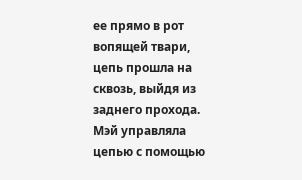ее прямо в рот вопящей твари, цепь прошла на сквозь, выйдя из заднего прохода. Мэй управляла цепью с помощью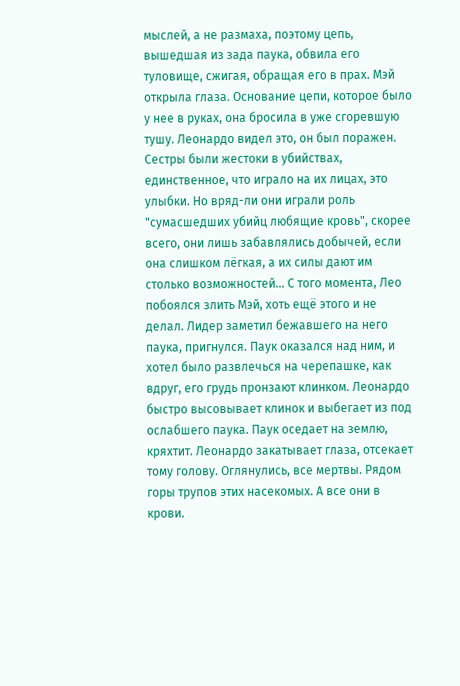мыслей, а не размаха, поэтому цепь, вышедшая из зада паука, обвила его туловище, сжигая, обращая его в прах. Мэй открыла глаза. Основание цепи, которое было у нее в руках, она бросила в уже сгоревшую тушу. Леонардо видел это, он был поражен. Сестры были жестоки в убийствах, единственное, что играло на их лицах, это улыбки. Но вряд-ли они играли роль "сумасшедших убийц любящие кровь", скорее всего, они лишь забавлялись добычей, если она слишком лёгкая, а их силы дают им столько возможностей... С того момента, Лео побоялся злить Мэй, хоть ещё этого и не делал. Лидер заметил бежавшего на него паука, пригнулся. Паук оказался над ним, и хотел было развлечься на черепашке, как вдруг, его грудь пронзают клинком. Леонардо быстро высовывает клинок и выбегает из под ослабшего паука. Паук оседает на землю, кряхтит. Леонардо закатывает глаза, отсекает тому голову. Оглянулись, все мертвы. Рядом горы трупов этих насекомых. А все они в крови.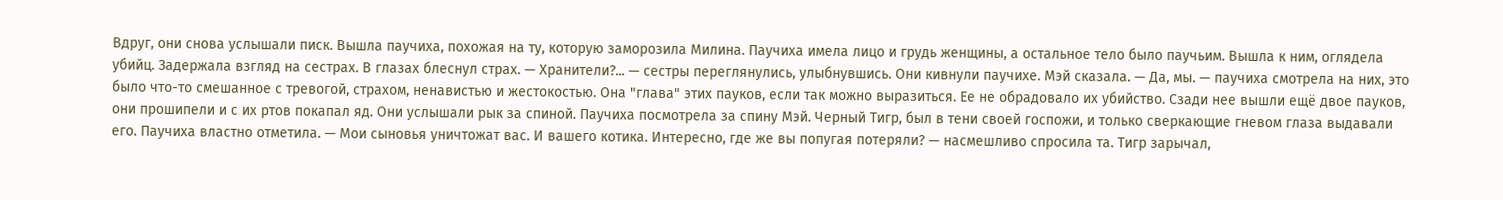Вдруг, они снова услышали писк. Вышла паучиха, похожая на ту, которую заморозила Милина. Паучиха имела лицо и грудь женщины, а остальное тело было паучьим. Вышла к ним, оглядела убийц. Задержала взгляд на сестрах. В глазах блеснул страх. — Хранители?... — сестры переглянулись, улыбнувшись. Они кивнули паучихе. Мэй сказала. — Да, мы. — паучиха смотрела на них, это было что-то смешанное с тревогой, страхом, ненавистью и жестокостью. Она "глава" этих пауков, если так можно выразиться. Ее не обрадовало их убийство. Сзади нее вышли ещё двое пауков, они прошипели и с их ртов покапал яд. Они услышали рык за спиной. Паучиха посмотрела за спину Мэй. Черный Тигр, был в тени своей госпожи, и только сверкающие гневом глаза выдавали его. Паучиха властно отметила. — Мои сыновья уничтожат вас. И вашего котика. Интересно, где же вы попугая потеряли? — насмешливо спросила та. Тигр зарычал,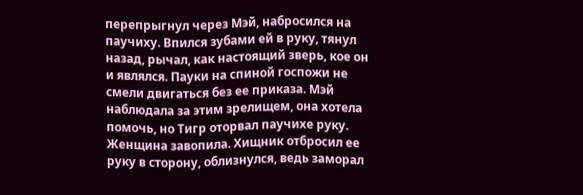перепрыгнул через Мэй, набросился на паучиху. Впился зубами ей в руку, тянул назад, рычал, как настоящий зверь, кое он и являлся. Пауки на спиной госпожи не смели двигаться без ее приказа. Мэй наблюдала за этим зрелищем, она хотела помочь, но Тигр оторвал паучихе руку. Женщина завопила. Хищник отбросил ее руку в сторону, облизнулся, ведь заморал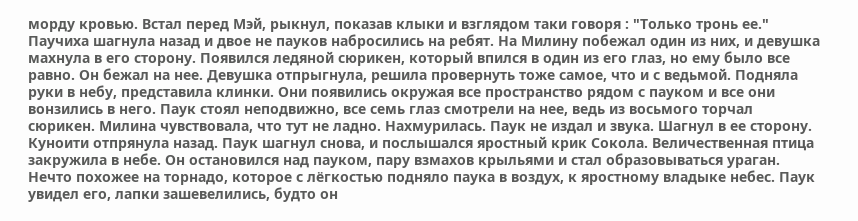морду кровью. Встал перед Мэй, рыкнул, показав клыки и взглядом таки говоря : "Только тронь ее." Паучиха шагнула назад и двое не пауков набросились на ребят. На Милину побежал один из них, и девушка махнула в его сторону. Появился ледяной сюрикен, который впился в один из его глаз, но ему было все равно. Он бежал на нее. Девушка отпрыгнула, решила провернуть тоже самое, что и с ведьмой. Подняла руки в небу, представила клинки. Они появились окружая все пространство рядом с пауком и все они вонзились в него. Паук стоял неподвижно, все семь глаз смотрели на нее, ведь из восьмого торчал сюрикен. Милина чувствовала, что тут не ладно. Нахмурилась. Паук не издал и звука. Шагнул в ее сторону. Куноити отпрянула назад. Паук шагнул снова, и послышался яростный крик Сокола. Величественная птица закружила в небе. Он остановился над пауком, пару взмахов крыльями и стал образовываться ураган. Нечто похожее на торнадо, которое с лёгкостью подняло паука в воздух, к яростному владыке небес. Паук увидел его, лапки зашевелились, будто он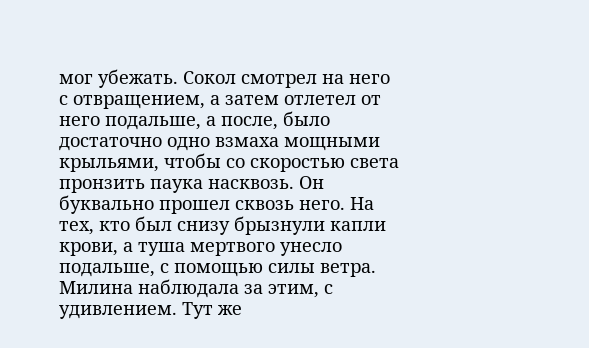мог убежать. Сокол смотрел на него с отвращением, а затем отлетел от него подальше, а после, было достаточно одно взмаха мощными крыльями, чтобы со скоростью света пронзить паука насквозь. Он буквально прошел сквозь него. На тех, кто был снизу брызнули капли крови, а туша мертвого унесло подальше, с помощью силы ветра. Милина наблюдала за этим, с удивлением. Тут же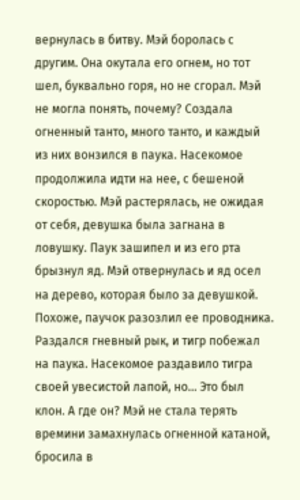вернулась в битву. Мэй боролась с другим. Она окутала его огнем, но тот шел, буквально горя, но не сгорал. Мэй не могла понять, почему? Создала огненный танто, много танто, и каждый из них вонзился в паука. Насекомое продолжила идти на нее, с бешеной скоростью. Мэй растерялась, не ожидая от себя, девушка была загнана в ловушку. Паук зашипел и из его рта брызнул яд. Мэй отвернулась и яд осел на дерево, которая было за девушкой. Похоже, паучок разозлил ее проводника. Раздался гневный рык, и тигр побежал на паука. Насекомое раздавило тигра своей увесистой лапой, но... Это был клон. А где он? Мэй не стала терять времини замахнулась огненной катаной, бросила в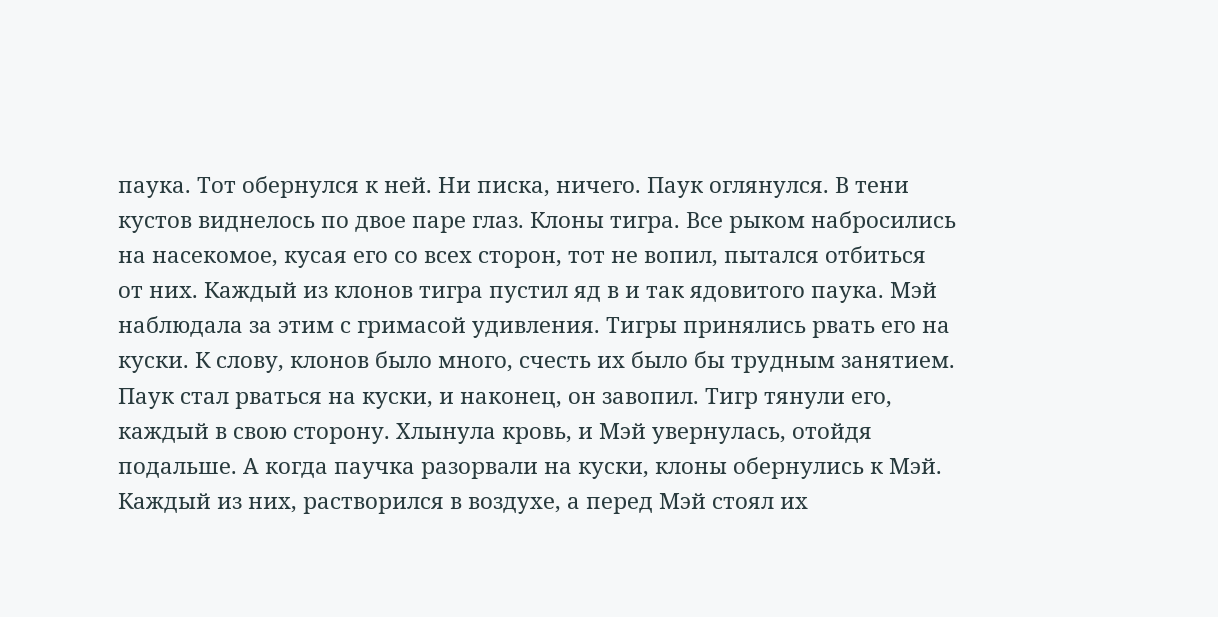паука. Тот обернулся к ней. Ни писка, ничего. Паук оглянулся. В тени кустов виднелось по двое паре глаз. Клоны тигра. Все рыком набросились на насекомое, кусая его со всех сторон, тот не вопил, пытался отбиться от них. Каждый из клонов тигра пустил яд в и так ядовитого паука. Мэй наблюдала за этим с гримасой удивления. Тигры принялись рвать его на куски. К слову, клонов было много, счесть их было бы трудным занятием. Паук стал рваться на куски, и наконец, он завопил. Тигр тянули его, каждый в свою сторону. Хлынула кровь, и Мэй увернулась, отойдя подальше. А когда паучка разорвали на куски, клоны обернулись к Мэй. Каждый из них, растворился в воздухе, а перед Мэй стоял их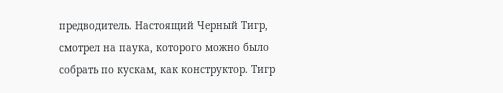предводитель. Настоящий Черный Тигр, смотрел на паука, которого можно было собрать по кускам, как конструктор. Тигр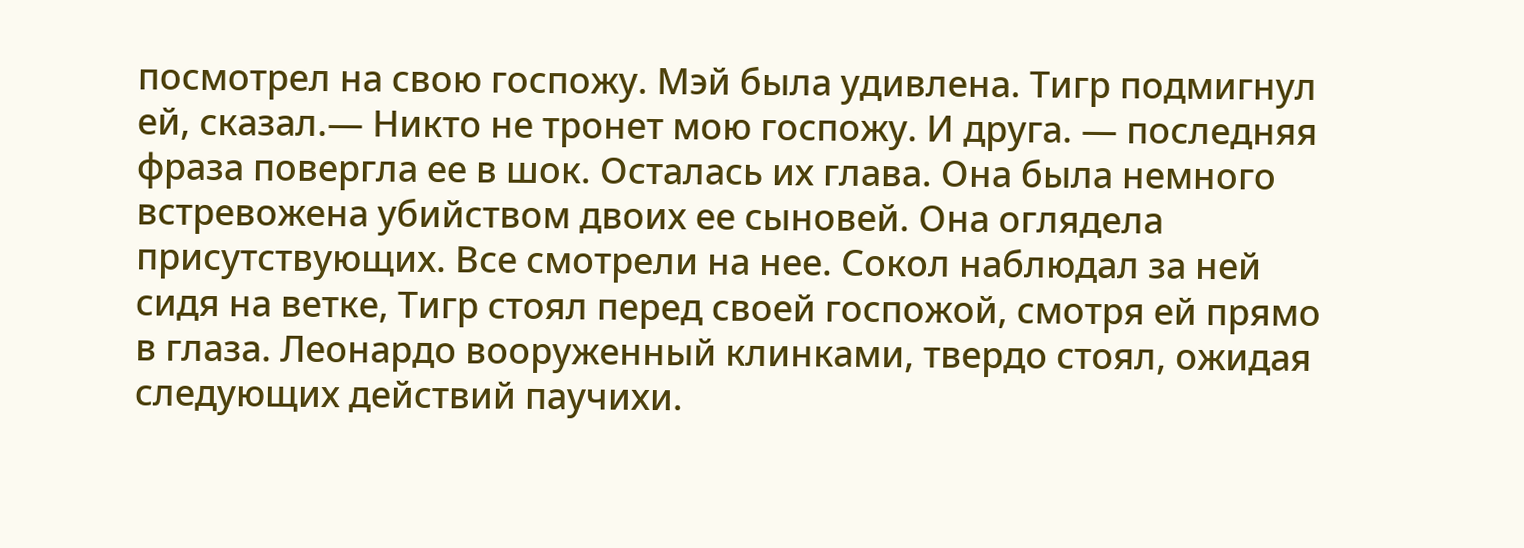посмотрел на свою госпожу. Мэй была удивлена. Тигр подмигнул ей, сказал.— Никто не тронет мою госпожу. И друга. — последняя фраза повергла ее в шок. Осталась их глава. Она была немного встревожена убийством двоих ее сыновей. Она оглядела присутствующих. Все смотрели на нее. Сокол наблюдал за ней сидя на ветке, Тигр стоял перед своей госпожой, смотря ей прямо в глаза. Леонардо вооруженный клинками, твердо стоял, ожидая следующих действий паучихи.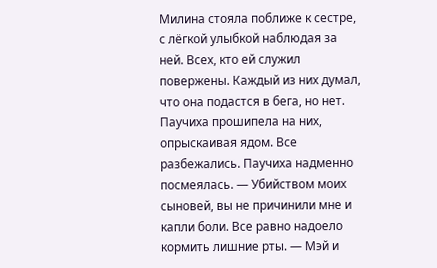Милина стояла поближе к сестре, с лёгкой улыбкой наблюдая за ней. Всех, кто ей служил повержены. Каждый из них думал, что она подастся в бега, но нет. Паучиха прошипела на них, опрыскаивая ядом. Все разбежались. Паучиха надменно посмеялась. — Убийством моих сыновей, вы не причинили мне и капли боли. Все равно надоело кормить лишние рты. — Мэй и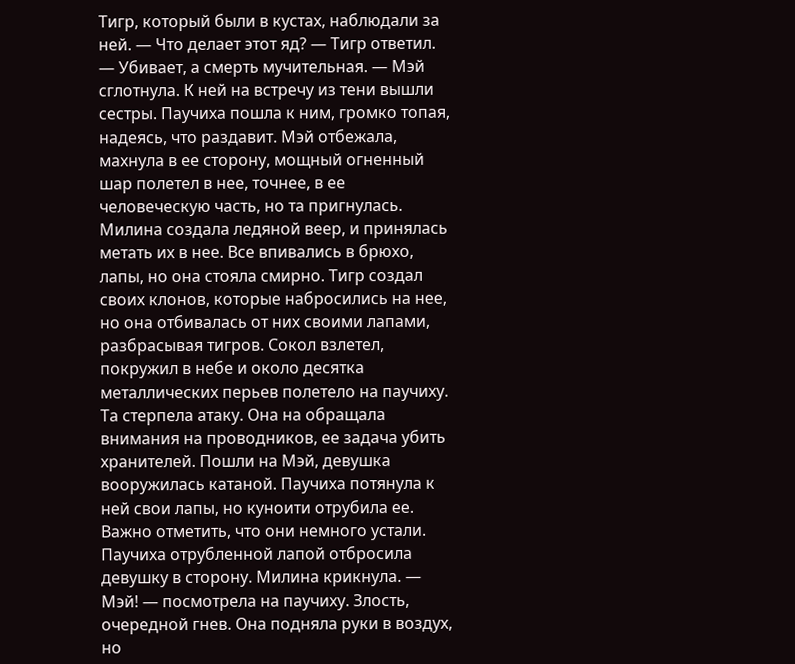Тигр, который были в кустах, наблюдали за ней. — Что делает этот яд? — Тигр ответил. — Убивает, а смерть мучительная. — Мэй сглотнула. К ней на встречу из тени вышли сестры. Паучиха пошла к ним, громко топая, надеясь, что раздавит. Мэй отбежала, махнула в ее сторону, мощный огненный шар полетел в нее, точнее, в ее человеческую часть, но та пригнулась. Милина создала ледяной веер, и принялась метать их в нее. Все впивались в брюхо, лапы, но она стояла смирно. Тигр создал своих клонов, которые набросились на нее, но она отбивалась от них своими лапами, разбрасывая тигров. Сокол взлетел, покружил в небе и около десятка металлических перьев полетело на паучиху. Та стерпела атаку. Она на обращала внимания на проводников, ее задача убить хранителей. Пошли на Мэй, девушка вооружилась катаной. Паучиха потянула к ней свои лапы, но куноити отрубила ее. Важно отметить, что они немного устали. Паучиха отрубленной лапой отбросила девушку в сторону. Милина крикнула. — Мэй! — посмотрела на паучиху. Злость, очередной гнев. Она подняла руки в воздух, но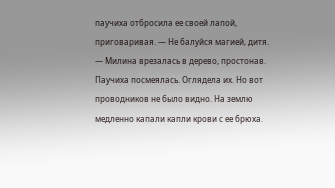паучиха отбросила ее своей лапой, приговаривая. — Не балуйся магией, дитя. — Милина врезалась в дерево, простонав. Паучиха посмеялась. Оглядела их. Но вот проводников не было видно. На землю медленно капали капли крови с ее брюха.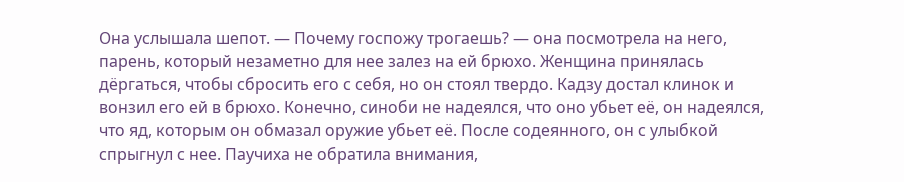Она услышала шепот. — Почему госпожу трогаешь? — она посмотрела на него, парень, который незаметно для нее залез на ей брюхо. Женщина принялась дёргаться, чтобы сбросить его с себя, но он стоял твердо. Кадзу достал клинок и вонзил его ей в брюхо. Конечно, синоби не надеялся, что оно убьет её, он надеялся, что яд, которым он обмазал оружие убьет её. После содеянного, он с улыбкой спрыгнул с нее. Паучиха не обратила внимания,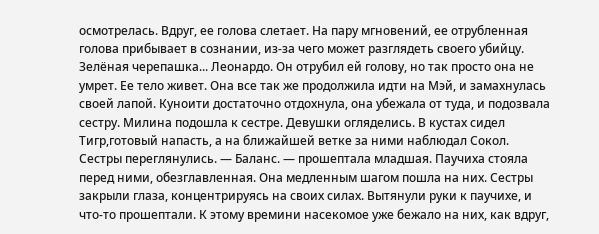осмотрелась. Вдруг, ее голова слетает. На пару мгновений, ее отрубленная голова прибывает в сознании, из-за чего может разглядеть своего убийцу. Зелёная черепашка... Леонардо. Он отрубил ей голову, но так просто она не умрет. Ее тело живет. Она все так же продолжила идти на Мэй, и замахнулась своей лапой. Куноити достаточно отдохнула, она убежала от туда, и подозвала сестру. Милина подошла к сестре. Девушки огляделись. В кустах сидел Тигр,готовый напасть, а на ближайшей ветке за ними наблюдал Сокол. Сестры переглянулись. — Баланс. — прошептала младшая. Паучиха стояла перед ними, обезглавленная. Она медленным шагом пошла на них. Сестры закрыли глаза, концентрируясь на своих силах. Вытянули руки к паучихе, и что-то прошептали. К этому времини насекомое уже бежало на них, как вдруг,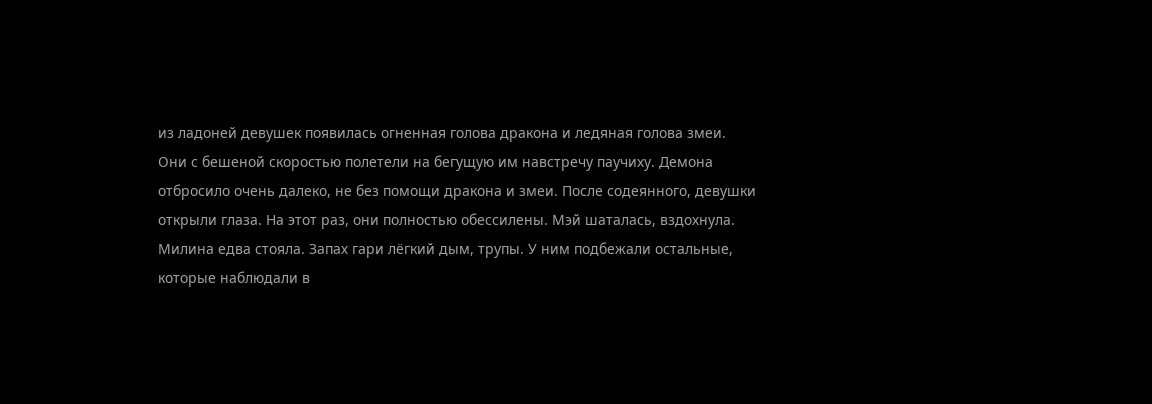из ладоней девушек появилась огненная голова дракона и ледяная голова змеи. Они с бешеной скоростью полетели на бегущую им навстречу паучиху. Демона отбросило очень далеко, не без помощи дракона и змеи. После содеянного, девушки открыли глаза. На этот раз, они полностью обессилены. Мэй шаталась, вздохнула. Милина едва стояла. Запах гари лёгкий дым, трупы. У ним подбежали остальные, которые наблюдали в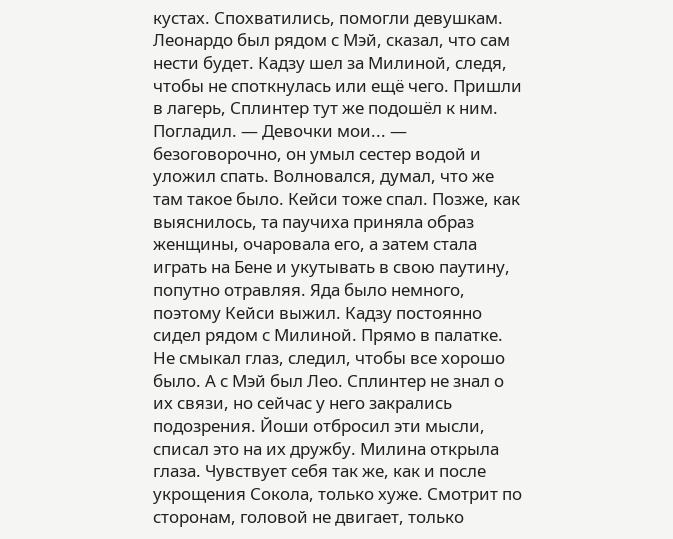кустах. Спохватились, помогли девушкам. Леонардо был рядом с Мэй, сказал, что сам нести будет. Кадзу шел за Милиной, следя, чтобы не споткнулась или ещё чего. Пришли в лагерь, Сплинтер тут же подошёл к ним. Погладил. — Девочки мои... — безоговорочно, он умыл сестер водой и уложил спать. Волновался, думал, что же там такое было. Кейси тоже спал. Позже, как выяснилось, та паучиха приняла образ женщины, очаровала его, а затем стала играть на Бене и укутывать в свою паутину, попутно отравляя. Яда было немного, поэтому Кейси выжил. Кадзу постоянно сидел рядом с Милиной. Прямо в палатке. Не смыкал глаз, следил, чтобы все хорошо было. А с Мэй был Лео. Сплинтер не знал о их связи, но сейчас у него закрались подозрения. Йоши отбросил эти мысли, списал это на их дружбу. Милина открыла глаза. Чувствует себя так же, как и после укрощения Сокола, только хуже. Смотрит по сторонам, головой не двигает, только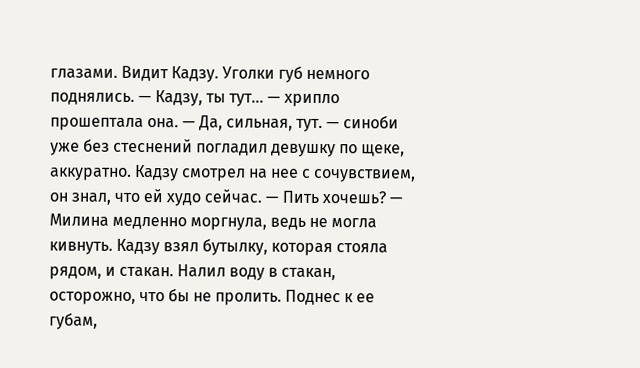глазами. Видит Кадзу. Уголки губ немного поднялись. — Кадзу, ты тут... — хрипло прошептала она. — Да, сильная, тут. — синоби уже без стеснений погладил девушку по щеке, аккуратно. Кадзу смотрел на нее с сочувствием, он знал, что ей худо сейчас. — Пить хочешь? — Милина медленно моргнула, ведь не могла кивнуть. Кадзу взял бутылку, которая стояла рядом, и стакан. Налил воду в стакан, осторожно, что бы не пролить. Поднес к ее губам,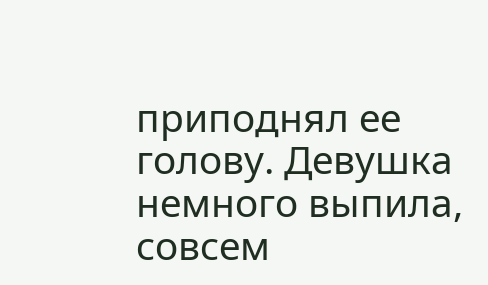приподнял ее голову. Девушка немного выпила, совсем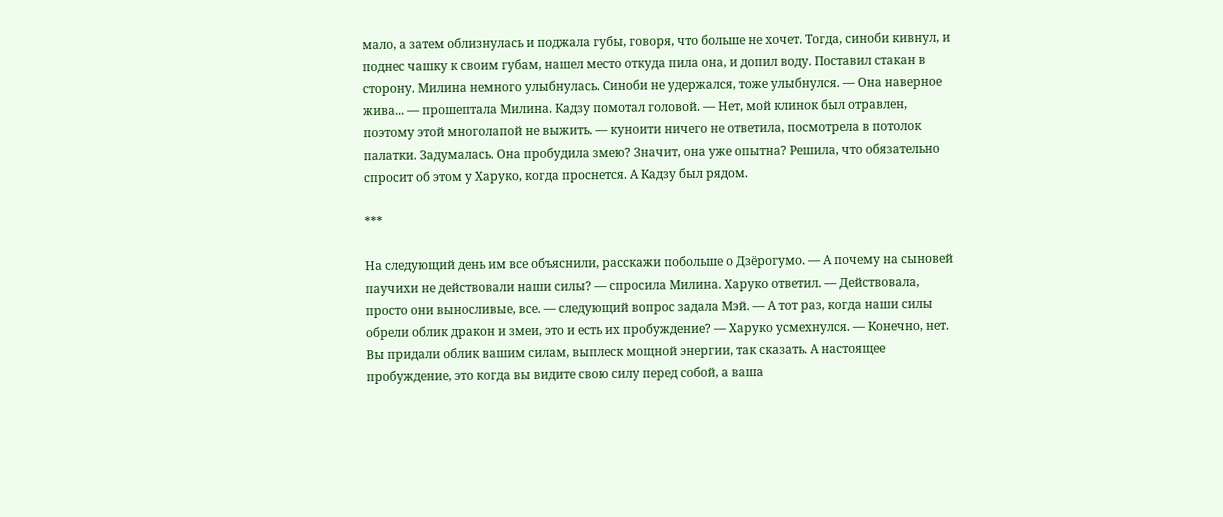мало, а затем облизнулась и поджала губы, говоря, что больше не хочет. Тогда, синоби кивнул, и поднес чашку к своим губам, нашел место откуда пила она, и допил воду. Поставил стакан в сторону. Милина немного улыбнулась. Синоби не удержался, тоже улыбнулся. — Она наверное жива... — прошептала Милина. Кадзу помотал головой. — Нет, мой клинок был отравлен, поэтому этой многолапой не выжить. — куноити ничего не ответила, посмотрела в потолок палатки. Задумалась. Она пробудила змею? Значит, она уже опытна? Решила, что обязательно спросит об этом у Харуко, когда проснется. А Кадзу был рядом.

***

На следующий день им все объяснили, расскажи побольше о Дзёрогумо. — А почему на сыновей паучихи не действовали наши силы? — спросила Милина. Харуко ответил. — Действовала, просто они выносливые, все. — следующий вопрос задала Мэй. — А тот раз, когда наши силы обрели облик дракон и змеи, это и есть их пробуждение? — Харуко усмехнулся. — Конечно, нет. Вы придали облик вашим силам, выплеск мощной энергии, так сказать. А настоящее пробуждение, это когда вы видите свою силу перед собой, а ваша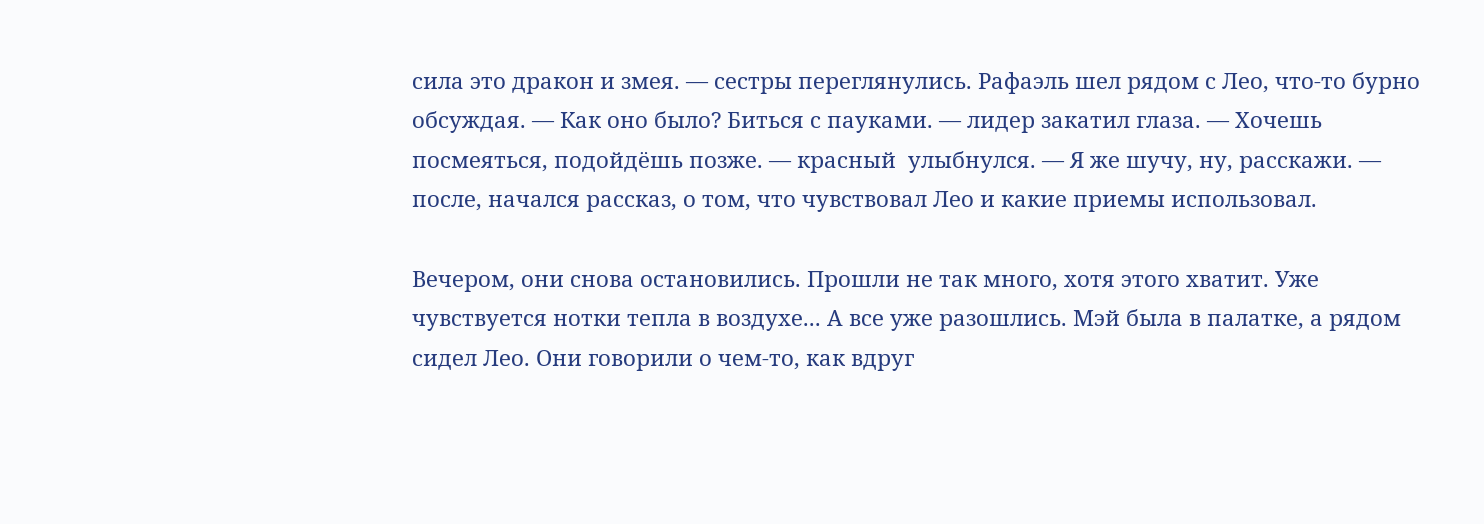сила это дракон и змея. — сестры переглянулись. Рафаэль шел рядом с Лео, что-то бурно обсуждая. — Как оно было? Биться с пауками. — лидер закатил глаза. — Хочешь посмеяться, подойдёшь позже. — красный  улыбнулся. — Я же шучу, ну, расскажи. — после, начался рассказ, о том, что чувствовал Лео и какие приемы использовал.

Вечером, они снова остановились. Прошли не так много, хотя этого хватит. Уже чувствуется нотки тепла в воздухе... А все уже разошлись. Мэй была в палатке, а рядом сидел Лео. Они говорили о чем-то, как вдруг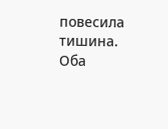повесила тишина. Оба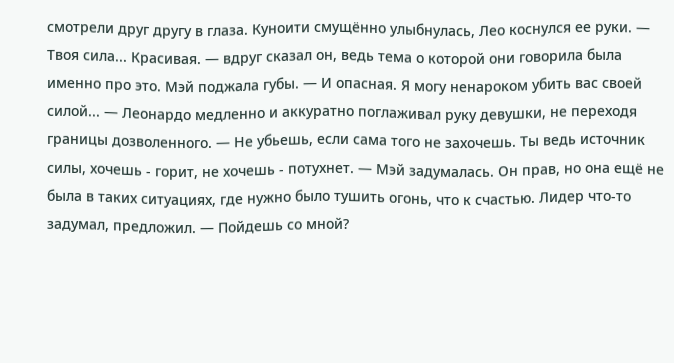смотрели друг другу в глаза. Куноити смущённо улыбнулась, Лео коснулся ее руки. — Твоя сила... Красивая. — вдруг сказал он, ведь тема о которой они говорила была именно про это. Мэй поджала губы. — И опасная. Я могу ненароком убить вас своей силой... — Леонардо медленно и аккуратно поглаживал руку девушки, не переходя границы дозволенного. — Не убьешь, если сама того не захочешь. Ты ведь источник силы, хочешь - горит, не хочешь - потухнет. — Мэй задумалась. Он прав, но она ещё не была в таких ситуациях, где нужно было тушить огонь, что к счастью. Лидер что-то задумал, предложил. — Пойдешь со мной?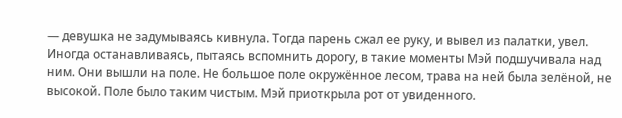— девушка не задумываясь кивнула. Тогда парень сжал ее руку, и вывел из палатки, увел. Иногда останавливаясь, пытаясь вспомнить дорогу, в такие моменты Мэй подшучивала над ним. Они вышли на поле. Не большое поле окружённое лесом, трава на ней была зелёной, не высокой. Поле было таким чистым. Мэй приоткрыла рот от увиденного.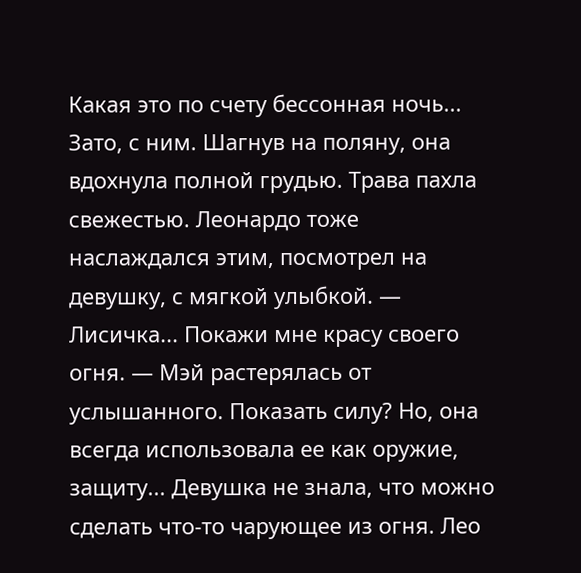Какая это по счету бессонная ночь... Зато, с ним. Шагнув на поляну, она вдохнула полной грудью. Трава пахла свежестью. Леонардо тоже наслаждался этим, посмотрел на девушку, с мягкой улыбкой. — Лисичка... Покажи мне красу своего огня. — Мэй растерялась от услышанного. Показать силу? Но, она всегда использовала ее как оружие, защиту... Девушка не знала, что можно сделать что-то чарующее из огня. Лео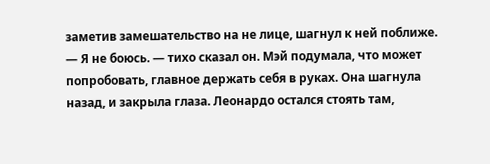заметив замешательство на не лице, шагнул к ней поближе. — Я не боюсь. — тихо сказал он. Мэй подумала, что может попробовать, главное держать себя в руках. Она шагнула назад, и закрыла глаза. Леонардо остался стоять там,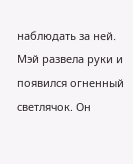наблюдать за ней. Мэй развела руки и появился огненный светлячок. Он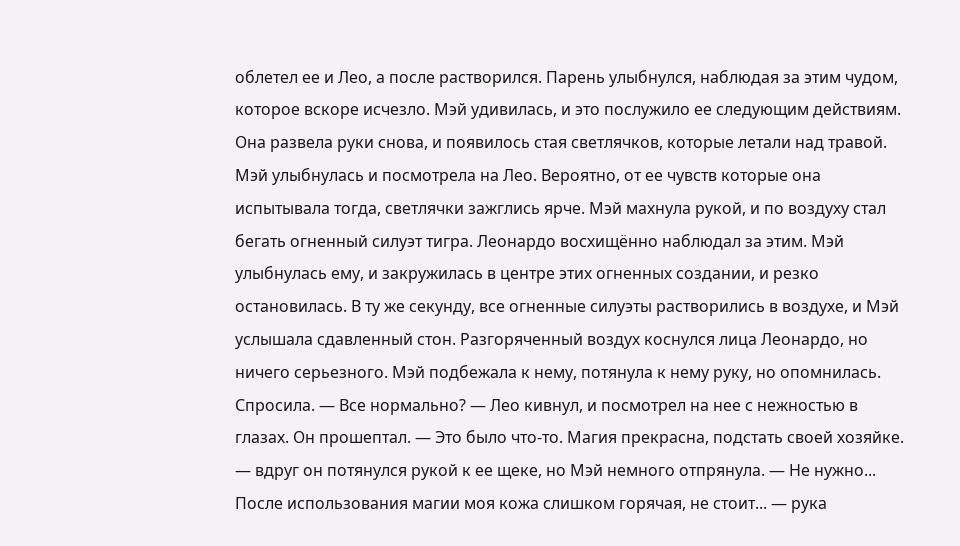облетел ее и Лео, а после растворился. Парень улыбнулся, наблюдая за этим чудом, которое вскоре исчезло. Мэй удивилась, и это послужило ее следующим действиям. Она развела руки снова, и появилось стая светлячков, которые летали над травой. Мэй улыбнулась и посмотрела на Лео. Вероятно, от ее чувств которые она испытывала тогда, светлячки зажглись ярче. Мэй махнула рукой, и по воздуху стал бегать огненный силуэт тигра. Леонардо восхищённо наблюдал за этим. Мэй улыбнулась ему, и закружилась в центре этих огненных создании, и резко остановилась. В ту же секунду, все огненные силуэты растворились в воздухе, и Мэй услышала сдавленный стон. Разгоряченный воздух коснулся лица Леонардо, но ничего серьезного. Мэй подбежала к нему, потянула к нему руку, но опомнилась. Спросила. — Все нормально? — Лео кивнул, и посмотрел на нее с нежностью в глазах. Он прошептал. — Это было что-то. Магия прекрасна, подстать своей хозяйке. — вдруг он потянулся рукой к ее щеке, но Мэй немного отпрянула. — Не нужно... После использования магии моя кожа слишком горячая, не стоит... — рука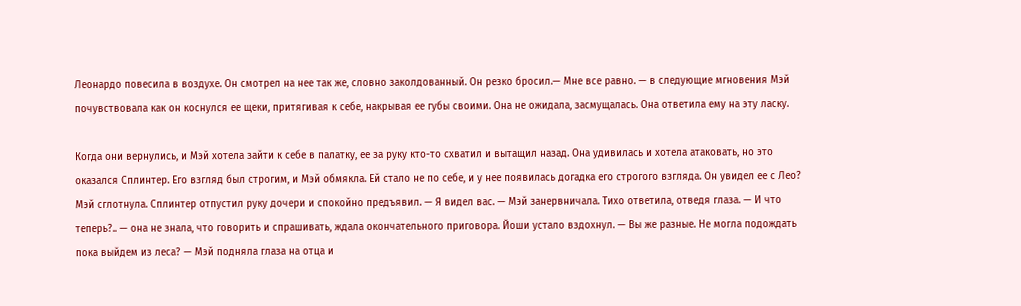Леонардо повесила в воздухе. Он смотрел на нее так же, словно заколдованный. Он резко бросил.— Мне все равно. — в следующие мгновения Мэй почувствовала как он коснулся ее щеки, притягивая к себе, накрывая ее губы своими. Она не ожидала, засмущалась. Она ответила ему на эту ласку.

Когда они вернулись, и Мэй хотела зайти к себе в палатку, ее за руку кто-то схватил и вытащил назад. Она удивилась и хотела атаковать, но это оказался Сплинтер. Его взгляд был строгим, и Мэй обмякла. Ей стало не по себе, и у нее появилась догадка его строгого взгляда. Он увидел ее с Лео? Мэй сглотнула. Сплинтер отпустил руку дочери и спокойно предъявил. — Я видел вас. — Мэй занервничала. Тихо ответила, отведя глаза. — И что теперь?.. — она не знала, что говорить и спрашивать, ждала окончательного приговора. Йоши устало вздохнул. — Вы же разные. Не могла подождать пока выйдем из леса? — Мэй подняла глаза на отца и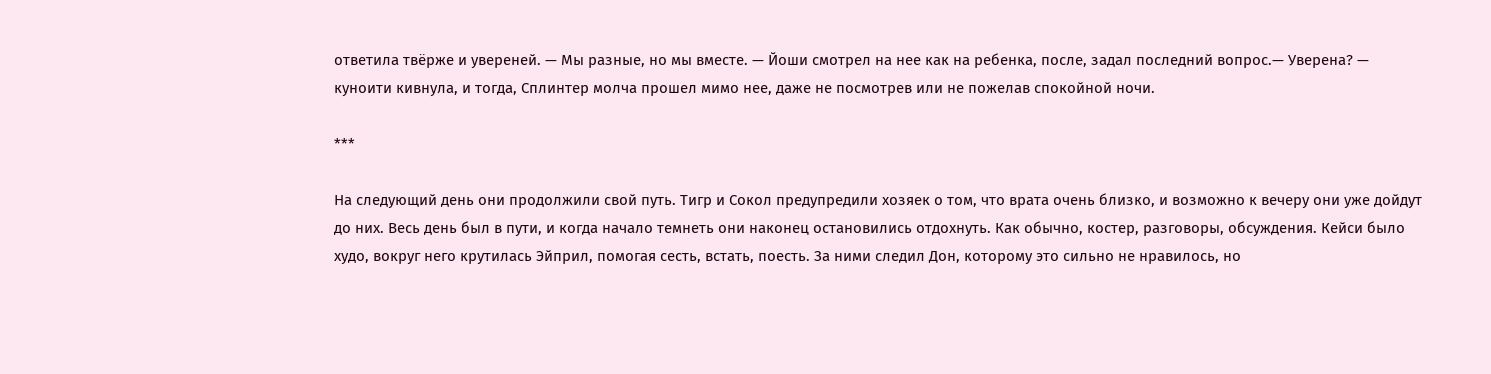ответила твёрже и увереней. — Мы разные, но мы вместе. — Йоши смотрел на нее как на ребенка, после, задал последний вопрос.— Уверена? — куноити кивнула, и тогда, Сплинтер молча прошел мимо нее, даже не посмотрев или не пожелав спокойной ночи.

***

На следующий день они продолжили свой путь. Тигр и Сокол предупредили хозяек о том, что врата очень близко, и возможно к вечеру они уже дойдут до них. Весь день был в пути, и когда начало темнеть они наконец остановились отдохнуть. Как обычно, костер, разговоры, обсуждения. Кейси было худо, вокруг него крутилась Эйприл, помогая сесть, встать, поесть. За ними следил Дон, которому это сильно не нравилось, но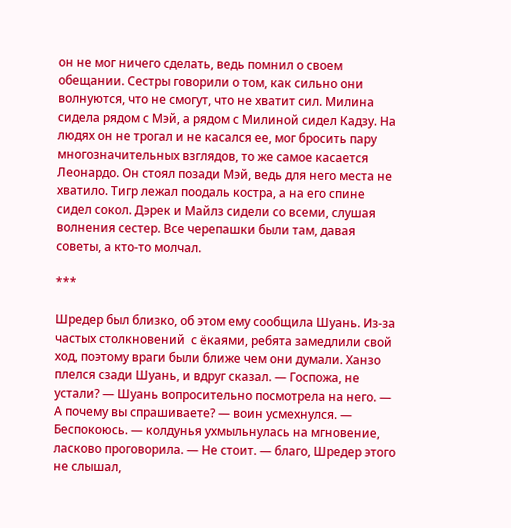он не мог ничего сделать, ведь помнил о своем обещании. Сестры говорили о том, как сильно они волнуются, что не смогут, что не хватит сил. Милина сидела рядом с Мэй, а рядом с Милиной сидел Кадзу. На людях он не трогал и не касался ее, мог бросить пару многозначительных взглядов, то же самое касается Леонардо. Он стоял позади Мэй, ведь для него места не хватило. Тигр лежал поодаль костра, а на его спине сидел сокол. Дэрек и Майлз сидели со всеми, слушая волнения сестер. Все черепашки были там, давая советы, а кто-то молчал.

***

Шредер был близко, об этом ему сообщила Шуань. Из-за частых столкновений  с ёкаями, ребята замедлили свой ход, поэтому враги были ближе чем они думали. Ханзо плелся сзади Шуань, и вдруг сказал. — Госпожа, не устали? — Шуань вопросительно посмотрела на него. — А почему вы спрашиваете? — воин усмехнулся. — Беспокоюсь. — колдунья ухмыльнулась на мгновение, ласково проговорила. — Не стоит. — благо, Шредер этого не слышал,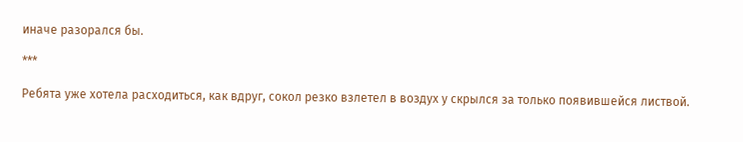иначе разорался бы.

***

Ребята уже хотела расходиться, как вдруг, сокол резко взлетел в воздух у скрылся за только появившейся листвой.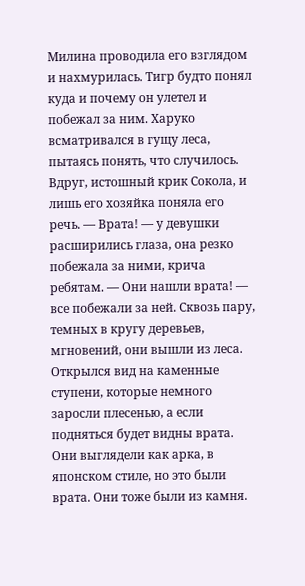Милина проводила его взглядом и нахмурилась. Тигр будто понял куда и почему он улетел и побежал за ним. Харуко всматривался в гущу леса, пытаясь понять, что случилось. Вдруг, истошный крик Сокола, и лишь его хозяйка поняла его речь. — Врата! — у девушки расширились глаза, она резко побежала за ними, крича ребятам. — Они нашли врата! — все побежали за ней. Сквозь пару, темных в кругу деревьев, мгновений, они вышли из леса. Открылся вид на каменные ступени, которые немного заросли плесенью, а если подняться будет видны врата. Они выглядели как арка, в японском стиле, но это были врата. Они тоже были из камня.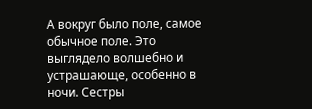А вокруг было поле, самое обычное поле. Это выглядело волшебно и устрашающе, особенно в ночи. Сестры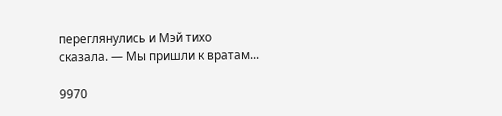переглянулись и Мэй тихо сказала. — Мы пришли к вратам...

9970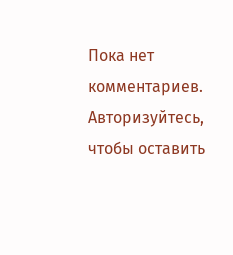Пока нет комментариев. Авторизуйтесь, чтобы оставить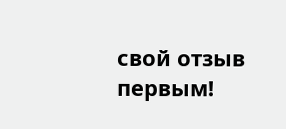свой отзыв первым!